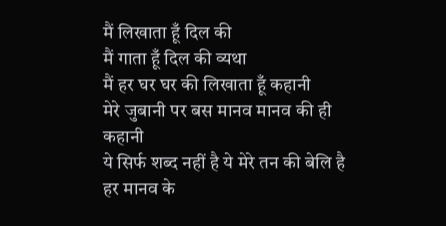मैं लिखाता हूँ दिल की
मैं गाता हूँ दिल की व्यथा
मैं हर घर घर की लिखाता हूँ कहानी
मेरे जुबानी पर बस मानव मानव की ही कहानी
ये सिर्फ शब्द नहीं है ये मेरे तन की बेलि है
हर मानव के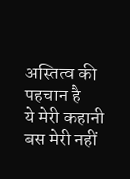अस्तित्व की पहचान है
ये मेरी कहानी बस मेरी नहीं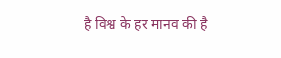है विश्व के हर मानव की है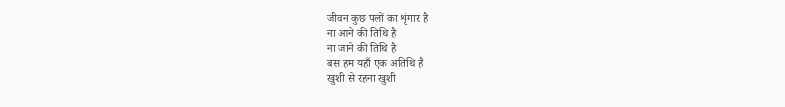जीवन कुछ पलों का शृंगार है
ना आने की तिथि है
ना जाने की तिथि है
बस हम यहाँ एक अतिथि है
खुशी से रहना खुशी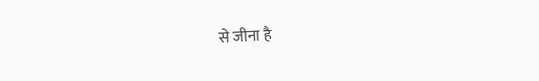से जीना है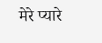मेरे प्यारे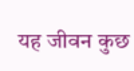यह जीवन कुछ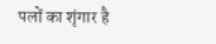पलों का शृंगार है